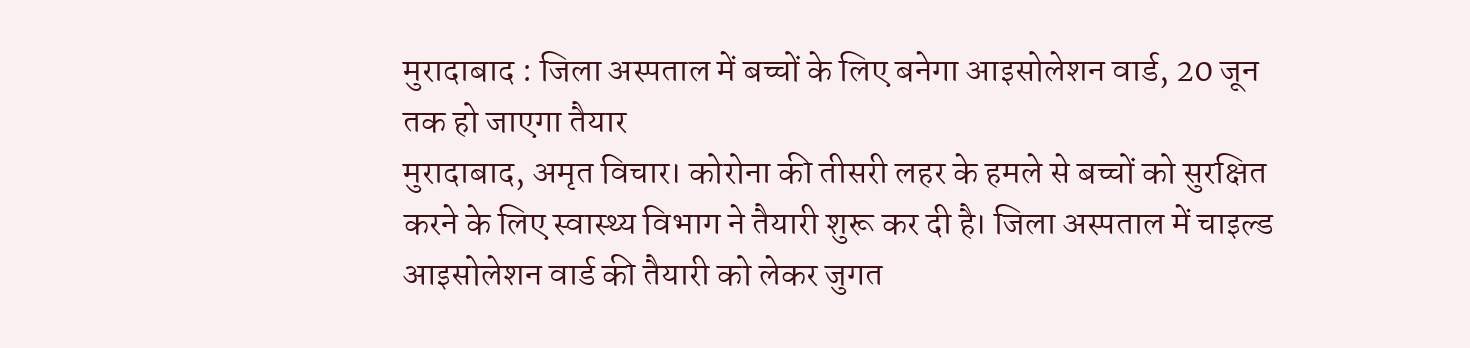मुरादाबाद : जिला अस्पताल में बच्चों के लिए बनेगा आइसोलेशन वार्ड, 20 जून तक हो जाएगा तैयार
मुरादाबाद, अमृत विचार। कोरोना की तीसरी लहर के हमले से बच्चों को सुरक्षित करने के लिए स्वास्थ्य विभाग ने तैयारी शुरू कर दी है। जिला अस्पताल में चाइल्ड आइसोलेशन वार्ड की तैयारी को लेकर जुगत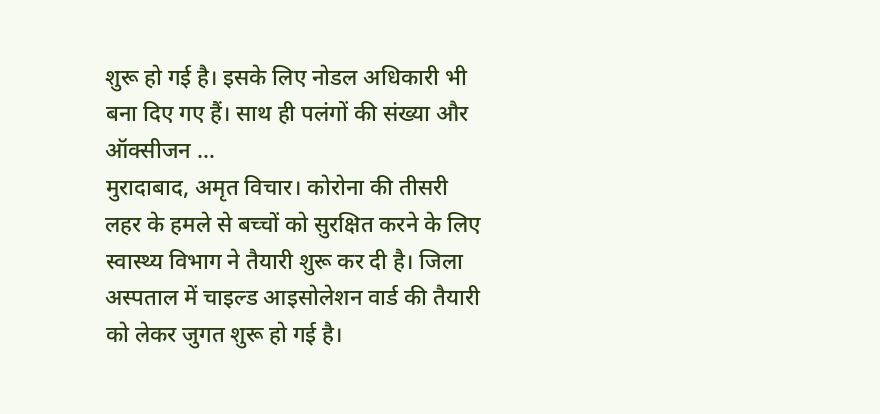शुरू हो गई है। इसके लिए नोडल अधिकारी भी बना दिए गए हैं। साथ ही पलंगों की संख्या और ऑक्सीजन …
मुरादाबाद, अमृत विचार। कोरोना की तीसरी लहर के हमले से बच्चों को सुरक्षित करने के लिए स्वास्थ्य विभाग ने तैयारी शुरू कर दी है। जिला अस्पताल में चाइल्ड आइसोलेशन वार्ड की तैयारी को लेकर जुगत शुरू हो गई है।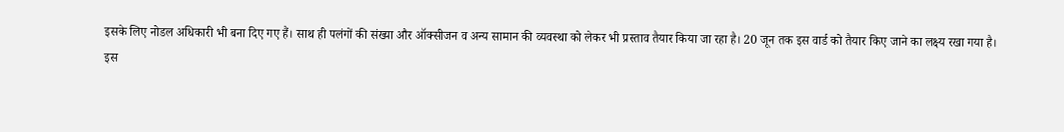इसके लिए नोडल अधिकारी भी बना दिए गए हैं। साथ ही पलंगों की संख्या और ऑक्सीजन व अन्य सामान की व्यवस्था को लेकर भी प्रस्ताव तैयार किया जा रहा है। 20 जून तक इस वार्ड को तैयार किए जाने का लक्ष्य रखा गया है।
इस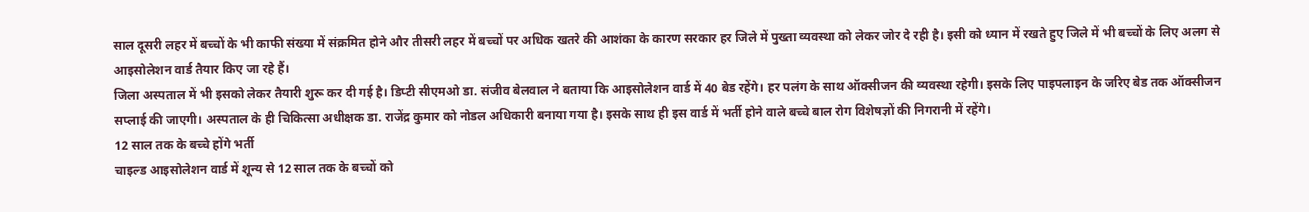साल दूसरी लहर में बच्चों के भी काफी संख्या में संक्रमित होने और तीसरी लहर में बच्चों पर अधिक खतरे की आशंका के कारण सरकार हर जिले में पुख्ता व्यवस्था को लेकर जोर दे रही है। इसी को ध्यान में रखते हुए जिले में भी बच्चों के लिए अलग से आइसोलेशन वार्ड तैयार किए जा रहे हैं।
जिला अस्पताल में भी इसको लेकर तैयारी शुरू कर दी गई है। डिप्टी सीएमओ डा. संजीव बेलवाल ने बताया कि आइसोलेशन वार्ड में 40 बेड रहेंगे। हर पलंग के साथ ऑक्सीजन की व्यवस्था रहेगी। इसके लिए पाइपलाइन के जरिए बेड तक ऑक्सीजन सप्लाई की जाएगी। अस्पताल के ही चिकित्सा अधीक्षक डा. राजेंद्र कुमार को नोडल अधिकारी बनाया गया है। इसके साथ ही इस वार्ड में भर्ती होने वाले बच्चे बाल रोग विशेषज्ञों की निगरानी में रहेंगे।
12 साल तक के बच्चे होंगे भर्ती
चाइल्ड आइसोलेशन वार्ड में शून्य से 12 साल तक के बच्चों को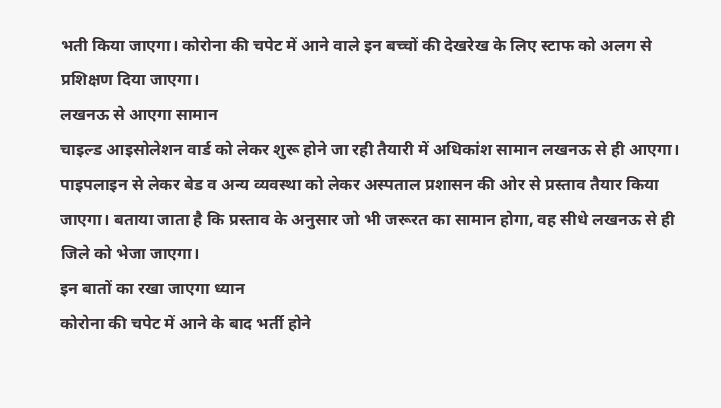भती किया जाएगा। कोरोना की चपेट में आने वाले इन बच्चों की देखरेख के लिए स्टाफ को अलग से प्रशिक्षण दिया जाएगा।
लखनऊ से आएगा सामान
चाइल्ड आइसोलेशन वार्ड को लेकर शुरू होने जा रही तैयारी में अधिकांश सामान लखनऊ से ही आएगा। पाइपलाइन से लेकर बेड व अन्य व्यवस्था को लेकर अस्पताल प्रशासन की ओर से प्रस्ताव तैयार किया जाएगा। बताया जाता है कि प्रस्ताव के अनुसार जो भी जरूरत का सामान होगा, वह सीधे लखनऊ से ही जिले को भेजा जाएगा।
इन बातों का रखा जाएगा ध्यान
कोरोना की चपेट में आने के बाद भर्ती होने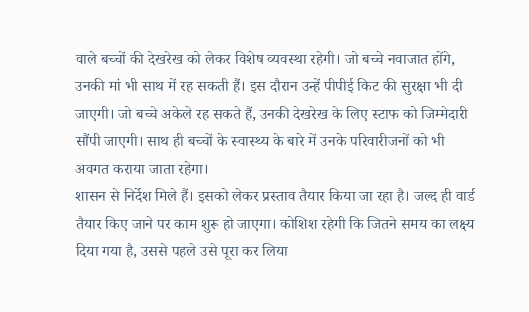वाले बच्चों की देखरेख को लेकर विशेष व्यवस्था रहेगी। जो बच्चे नवाजात होंगे, उनकी मां भी साथ में रह सकती हैं। इस दौरान उन्हें पीपीई किट की सुरक्षा भी दी जाएगी। जो बच्चे अकेले रह सकते हैं, उनकी देखरेख के लिए स्टाफ को जिम्मेदारी सौंपी जाएगी। साथ ही बच्चों के स्वास्थ्य के बारे में उनके परिवारीजनों को भी अवगत कराया जाता रहेगा।
शासन से निर्देश मिले हैं। इसको लेकर प्रस्ताव तैयार किया जा रहा है। जल्द ही वार्ड तैयार किए जाने पर काम शुरू हो जाएगा। कोशिश रहेगी कि जितने समय का लक्ष्य दिया गया है, उससे पहले उसे पूरा कर लिया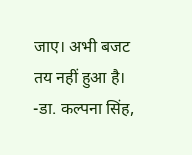जाए। अभी बजट तय नहीं हुआ है। -डा. कल्पना सिंह,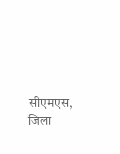सीएमएस, जिला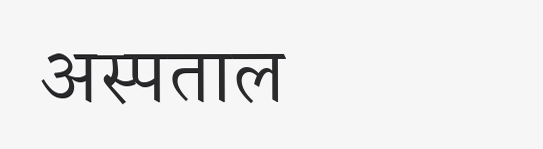अस्पताल